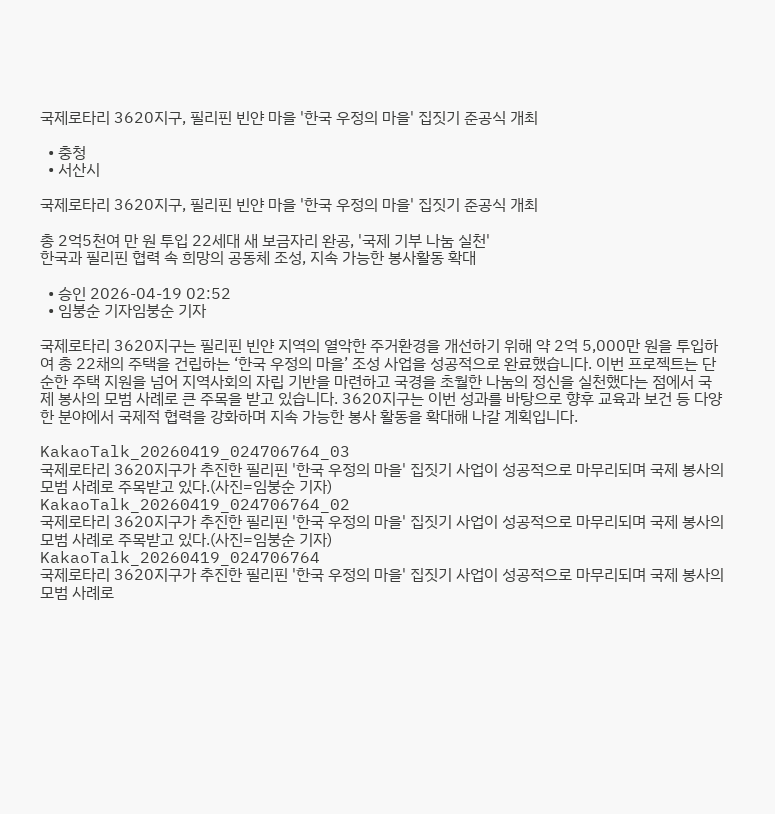국제로타리 3620지구, 필리핀 빈얀 마을 '한국 우정의 마을' 집짓기 준공식 개최

  • 충청
  • 서산시

국제로타리 3620지구, 필리핀 빈얀 마을 '한국 우정의 마을' 집짓기 준공식 개최

총 2억5천여 만 원 투입 22세대 새 보금자리 완공, '국제 기부 나눔 실천'
한국과 필리핀 협력 속 희망의 공동체 조성, 지속 가능한 봉사활동 확대

  • 승인 2026-04-19 02:52
  • 임붕순 기자임붕순 기자

국제로타리 3620지구는 필리핀 빈얀 지역의 열악한 주거환경을 개선하기 위해 약 2억 5,000만 원을 투입하여 총 22채의 주택을 건립하는 ‘한국 우정의 마을’ 조성 사업을 성공적으로 완료했습니다. 이번 프로젝트는 단순한 주택 지원을 넘어 지역사회의 자립 기반을 마련하고 국경을 초월한 나눔의 정신을 실천했다는 점에서 국제 봉사의 모범 사례로 큰 주목을 받고 있습니다. 3620지구는 이번 성과를 바탕으로 향후 교육과 보건 등 다양한 분야에서 국제적 협력을 강화하며 지속 가능한 봉사 활동을 확대해 나갈 계획입니다.

KakaoTalk_20260419_024706764_03
국제로타리 3620지구가 추진한 필리핀 '한국 우정의 마을' 집짓기 사업이 성공적으로 마무리되며 국제 봉사의 모범 사례로 주목받고 있다.(사진=임붕순 기자)
KakaoTalk_20260419_024706764_02
국제로타리 3620지구가 추진한 필리핀 '한국 우정의 마을' 집짓기 사업이 성공적으로 마무리되며 국제 봉사의 모범 사례로 주목받고 있다.(사진=임붕순 기자)
KakaoTalk_20260419_024706764
국제로타리 3620지구가 추진한 필리핀 '한국 우정의 마을' 집짓기 사업이 성공적으로 마무리되며 국제 봉사의 모범 사례로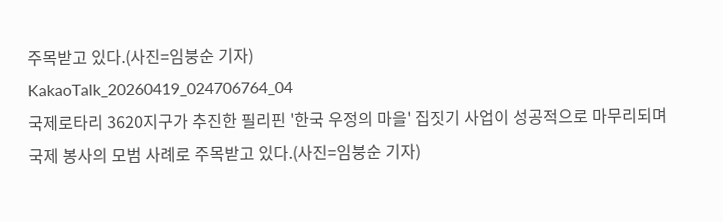주목받고 있다.(사진=임붕순 기자)
KakaoTalk_20260419_024706764_04
국제로타리 3620지구가 추진한 필리핀 '한국 우정의 마을' 집짓기 사업이 성공적으로 마무리되며 국제 봉사의 모범 사례로 주목받고 있다.(사진=임붕순 기자)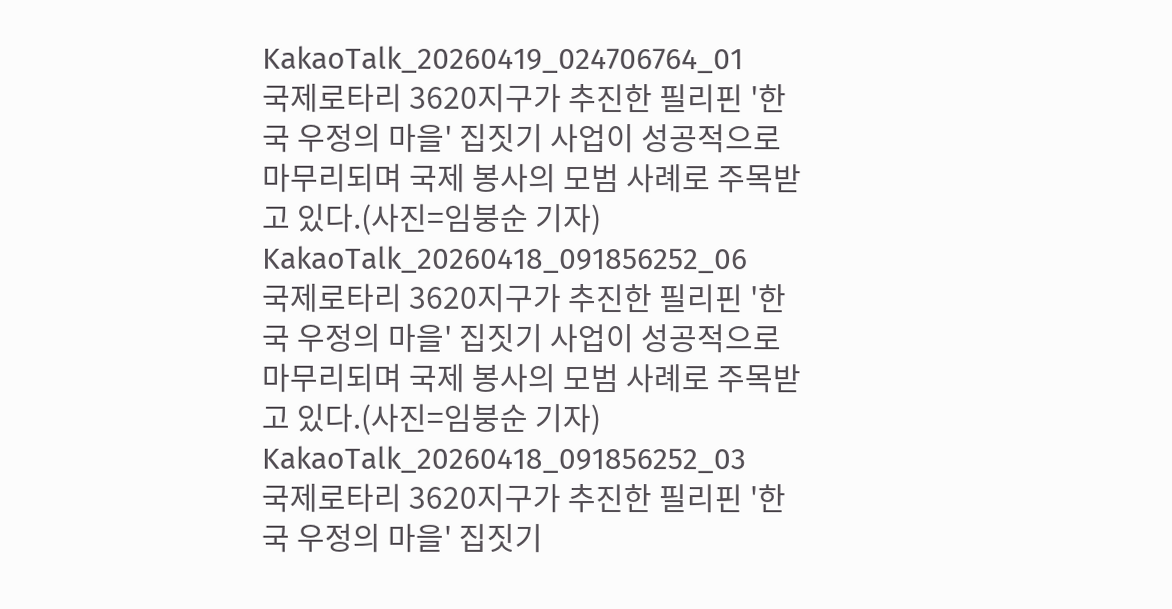KakaoTalk_20260419_024706764_01
국제로타리 3620지구가 추진한 필리핀 '한국 우정의 마을' 집짓기 사업이 성공적으로 마무리되며 국제 봉사의 모범 사례로 주목받고 있다.(사진=임붕순 기자)
KakaoTalk_20260418_091856252_06
국제로타리 3620지구가 추진한 필리핀 '한국 우정의 마을' 집짓기 사업이 성공적으로 마무리되며 국제 봉사의 모범 사례로 주목받고 있다.(사진=임붕순 기자)
KakaoTalk_20260418_091856252_03
국제로타리 3620지구가 추진한 필리핀 '한국 우정의 마을' 집짓기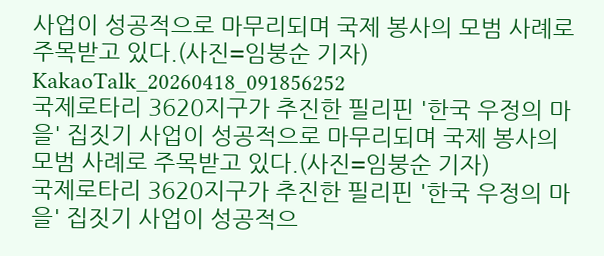사업이 성공적으로 마무리되며 국제 봉사의 모범 사례로 주목받고 있다.(사진=임붕순 기자)
KakaoTalk_20260418_091856252
국제로타리 3620지구가 추진한 필리핀 '한국 우정의 마을' 집짓기 사업이 성공적으로 마무리되며 국제 봉사의 모범 사례로 주목받고 있다.(사진=임붕순 기자)
국제로타리 3620지구가 추진한 필리핀 '한국 우정의 마을' 집짓기 사업이 성공적으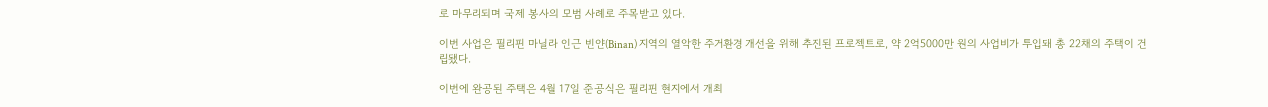로 마무리되며 국제 봉사의 모범 사례로 주목받고 있다.

이번 사업은 필리핀 마닐라 인근 빈얀(Binan) 지역의 열악한 주거환경 개선을 위해 추진된 프로젝트로, 약 2억5000만 원의 사업비가 투입돼 총 22채의 주택이 건립됐다.

이번에 완공된 주택은 4월 17일 준공식은 필리핀 현지에서 개최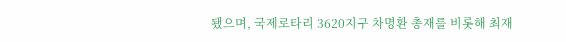됐으며, 국제로타리 3620지구 차명환 총재를 비롯해 최재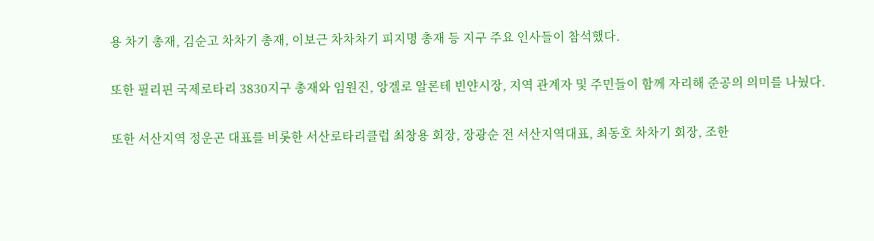용 차기 총재, 김순고 차차기 총재, 이보근 차차차기 피지명 총재 등 지구 주요 인사들이 참석했다.

또한 필리핀 국제로타리 3830지구 총재와 임원진, 앙겔로 알론테 빈얀시장, 지역 관계자 및 주민들이 함께 자리해 준공의 의미를 나눴다.

또한 서산지역 정운곤 대표를 비롯한 서산로타리클럽 최창용 회장, 장광순 전 서산지역대표, 최동호 차차기 회장, 조한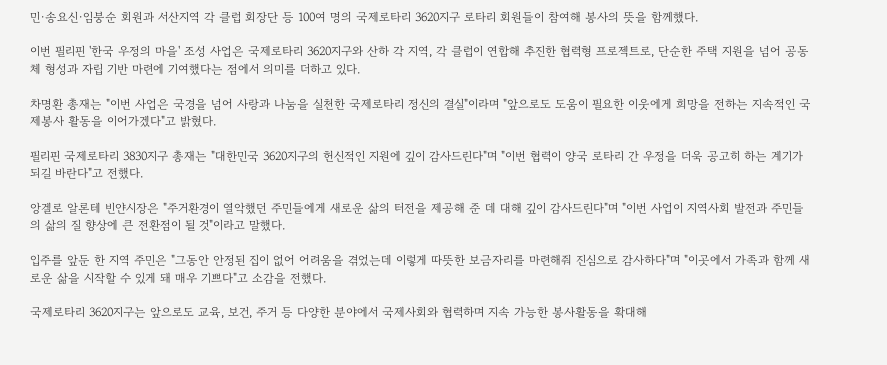민·송요신·임붕순 회원과 서산지역 각 클럽 회장단 등 100여 명의 국제로타리 3620지구 로타리 회원들이 참여해 봉사의 뜻을 함께했다.

이번 필리핀 '한국 우정의 마을' 조성 사업은 국제로타리 3620지구와 산하 각 지역, 각 클럽이 연합해 추진한 협력형 프로젝트로, 단순한 주택 지원을 넘어 공동체 형성과 자립 기반 마련에 기여했다는 점에서 의미를 더하고 있다.

차명환 총재는 "이번 사업은 국경을 넘어 사랑과 나눔을 실천한 국제로타리 정신의 결실"이라며 "앞으로도 도움이 필요한 이웃에게 희망을 전하는 지속적인 국제봉사 활동을 이어가겠다"고 밝혔다.

필리핀 국제로타리 3830지구 총재는 "대한민국 3620지구의 헌신적인 지원에 깊이 감사드린다"며 "이번 협력이 양국 로타리 간 우정을 더욱 공고히 하는 계기가 되길 바란다"고 전했다.

앙겔로 알론테 빈얀시장은 "주거환경이 열악했던 주민들에게 새로운 삶의 터전을 제공해 준 데 대해 깊이 감사드린다"며 "이번 사업이 지역사회 발전과 주민들의 삶의 질 향상에 큰 전환점이 될 것"이라고 말했다.

입주를 앞둔 한 지역 주민은 "그동안 안정된 집이 없어 어려움을 겪었는데 이렇게 따뜻한 보금자리를 마련해줘 진심으로 감사하다"며 "이곳에서 가족과 함께 새로운 삶을 시작할 수 있게 돼 매우 기쁘다"고 소감을 전했다.

국제로타리 3620지구는 앞으로도 교육, 보건, 주거 등 다양한 분야에서 국제사회와 협력하며 지속 가능한 봉사활동을 확대해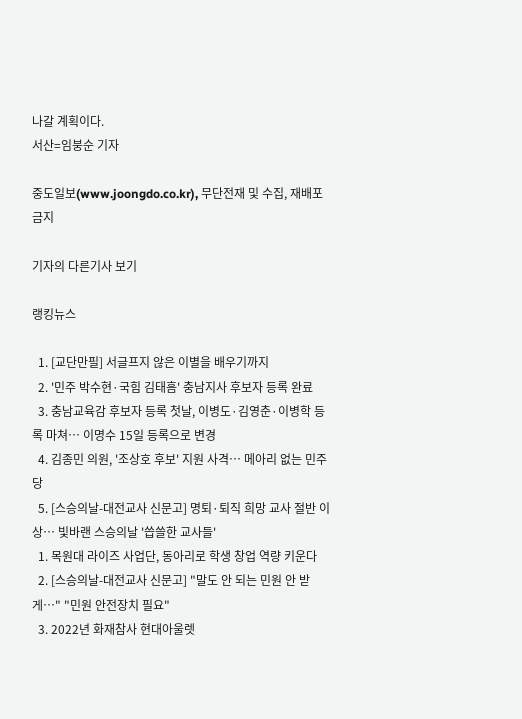나갈 계획이다.
서산=임붕순 기자

중도일보(www.joongdo.co.kr), 무단전재 및 수집, 재배포 금지

기자의 다른기사 보기

랭킹뉴스

  1. [교단만필] 서글프지 않은 이별을 배우기까지
  2. '민주 박수현·국힘 김태흠' 충남지사 후보자 등록 완료
  3. 충남교육감 후보자 등록 첫날, 이병도·김영춘·이병학 등록 마쳐… 이명수 15일 등록으로 변경
  4. 김종민 의원, '조상호 후보' 지원 사격… 메아리 없는 민주당
  5. [스승의날-대전교사 신문고] 명퇴·퇴직 희망 교사 절반 이상… 빛바랜 스승의날 '씁쓸한 교사들'
  1. 목원대 라이즈 사업단, 동아리로 학생 창업 역량 키운다
  2. [스승의날-대전교사 신문고] "말도 안 되는 민원 안 받게…" "민원 안전장치 필요"
  3. 2022년 화재참사 현대아울렛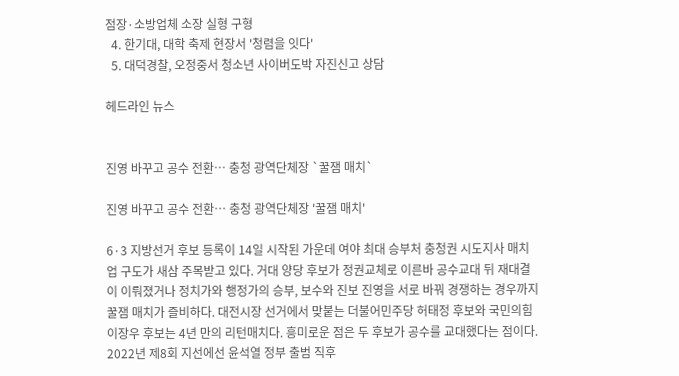점장·소방업체 소장 실형 구형
  4. 한기대, 대학 축제 현장서 '청렴을 잇다'
  5. 대덕경찰, 오정중서 청소년 사이버도박 자진신고 상담

헤드라인 뉴스


진영 바꾸고 공수 전환… 충청 광역단체장 `꿀잼 매치`

진영 바꾸고 공수 전환… 충청 광역단체장 '꿀잼 매치'

6·3 지방선거 후보 등록이 14일 시작된 가운데 여야 최대 승부처 충청권 시도지사 매치업 구도가 새삼 주목받고 있다. 거대 양당 후보가 정권교체로 이른바 공수교대 뒤 재대결이 이뤄졌거나 정치가와 행정가의 승부, 보수와 진보 진영을 서로 바꿔 경쟁하는 경우까지 꿀잼 매치가 즐비하다. 대전시장 선거에서 맞붙는 더불어민주당 허태정 후보와 국민의힘 이장우 후보는 4년 만의 리턴매치다. 흥미로운 점은 두 후보가 공수를 교대했다는 점이다. 2022년 제8회 지선에선 윤석열 정부 출범 직후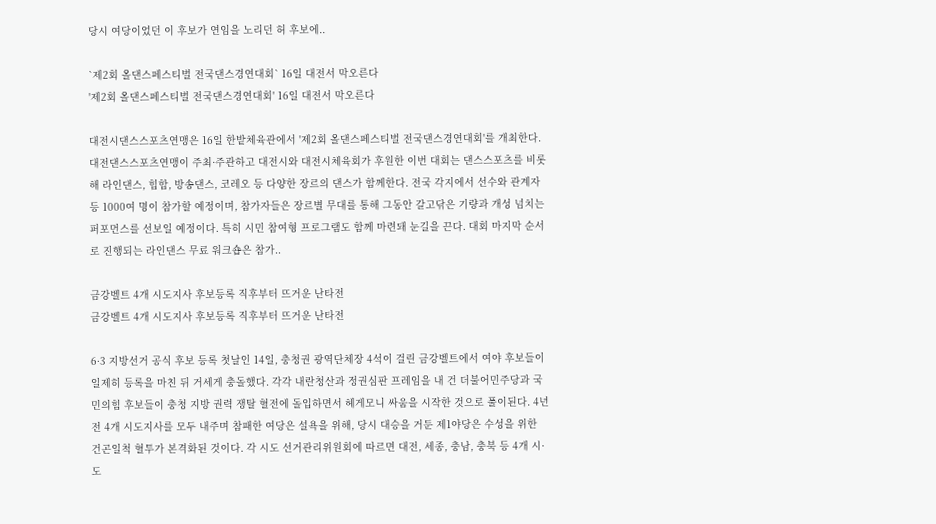당시 여당이었던 이 후보가 연임을 노리던 허 후보에..

`제2회 올댄스페스티벌 전국댄스경연대회` 16일 대전서 막오른다
'제2회 올댄스페스티벌 전국댄스경연대회' 16일 대전서 막오른다

대전시댄스스포츠연맹은 16일 한밭체육관에서 '제2회 올댄스페스티벌 전국댄스경연대회'를 개최한다. 대전댄스스포츠연맹이 주최·주관하고 대전시와 대전시체육회가 후원한 이번 대회는 댄스스포츠를 비롯해 라인댄스, 힙합, 방송댄스, 코레오 등 다양한 장르의 댄스가 함께한다. 전국 각지에서 선수와 관계자 등 1000여 명이 참가할 예정이며, 참가자들은 장르별 무대를 통해 그동안 갈고닦은 기량과 개성 넘치는 퍼포먼스를 선보일 예정이다. 특히 시민 참여형 프로그램도 함께 마련돼 눈길을 끈다. 대회 마지막 순서로 진행되는 라인댄스 무료 워크숍은 참가..

금강벨트 4개 시도지사 후보등록 직후부터 뜨거운 난타전
금강벨트 4개 시도지사 후보등록 직후부터 뜨거운 난타전

6·3 지방선거 공식 후보 등록 첫날인 14일, 충청권 광역단체장 4석이 걸린 금강벨트에서 여야 후보들이 일제히 등록을 마친 뒤 거세게 충돌했다. 각각 내란청산과 정권심판 프레임을 내 건 더불어민주당과 국민의힘 후보들이 충청 지방 권력 쟁탈 혈전에 돌입하면서 헤게모니 싸움을 시작한 것으로 풀이된다. 4년 전 4개 시도지사를 모두 내주며 참패한 여당은 설욕을 위해, 당시 대승을 거둔 제1야당은 수성을 위한 건곤일척 혈투가 본격화된 것이다. 각 시도 선거관리위원회에 따르면 대전, 세종, 충남, 충북 등 4개 시·도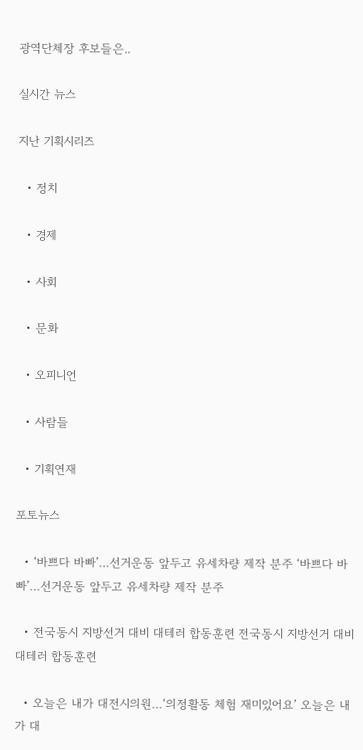광역단체장 후보들은..

실시간 뉴스

지난 기획시리즈

  • 정치

  • 경제

  • 사회

  • 문화

  • 오피니언

  • 사람들

  • 기획연재

포토뉴스

  • ‘바쁘다 바빠’…선거운동 앞두고 유세차량 제작 분주 ‘바쁘다 바빠’…선거운동 앞두고 유세차량 제작 분주

  • 전국동시 지방선거 대비 대테러 합동훈련 전국동시 지방선거 대비 대테러 합동훈련

  • 오늘은 내가 대전시의원…‘의정활동 체험 재미있어요’ 오늘은 내가 대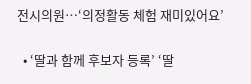전시의원…‘의정활동 체험 재미있어요’

  • ‘딸과 함께 후보자 등록’ ‘딸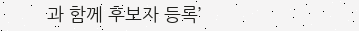과 함께 후보자 등록’